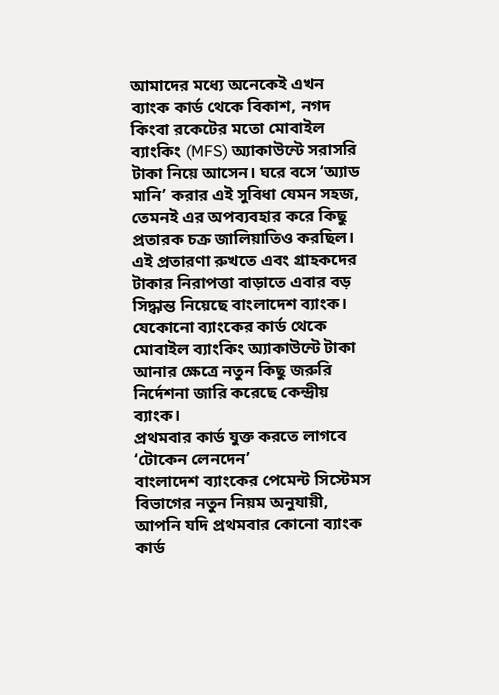আমাদের মধ্যে অনেকেই এখন ব্যাংক কার্ড থেকে বিকাশ, নগদ কিংবা রকেটের মতো মোবাইল ব্যাংকিং (MFS) অ্যাকাউন্টে সরাসরি টাকা নিয়ে আসেন। ঘরে বসে ‘অ্যাড মানি’ করার এই সুবিধা যেমন সহজ, তেমনই এর অপব্যবহার করে কিছু প্রতারক চক্র জালিয়াতিও করছিল।
এই প্রতারণা রুখতে এবং গ্রাহকদের টাকার নিরাপত্তা বাড়াতে এবার বড় সিদ্ধান্ত নিয়েছে বাংলাদেশ ব্যাংক। যেকোনো ব্যাংকের কার্ড থেকে মোবাইল ব্যাংকিং অ্যাকাউন্টে টাকা আনার ক্ষেত্রে নতুন কিছু জরুরি নির্দেশনা জারি করেছে কেন্দ্রীয় ব্যাংক।
প্রথমবার কার্ড যুক্ত করতে লাগবে ‘টোকেন লেনদেন’
বাংলাদেশ ব্যাংকের পেমেন্ট সিস্টেমস বিভাগের নতুন নিয়ম অনুযায়ী, আপনি যদি প্রথমবার কোনো ব্যাংক কার্ড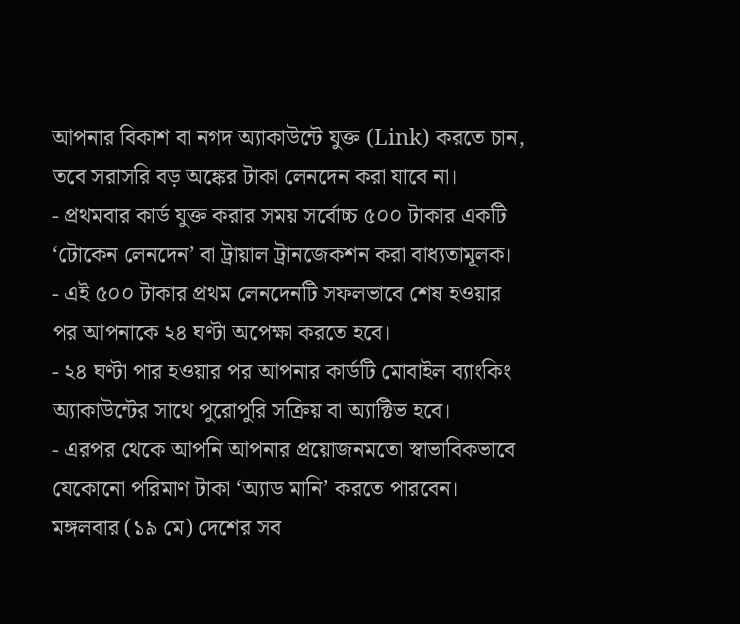আপনার বিকাশ বা নগদ অ্যাকাউন্টে যুক্ত (Link) করতে চান, তবে সরাসরি বড় অঙ্কের টাকা লেনদেন করা যাবে না।
- প্রথমবার কার্ড যুক্ত করার সময় সর্বোচ্চ ৫০০ টাকার একটি ‘টোকেন লেনদেন’ বা ট্রায়াল ট্রানজেকশন করা বাধ্যতামূলক।
- এই ৫০০ টাকার প্রথম লেনদেনটি সফলভাবে শেষ হওয়ার পর আপনাকে ২৪ ঘণ্টা অপেক্ষা করতে হবে।
- ২৪ ঘণ্টা পার হওয়ার পর আপনার কার্ডটি মোবাইল ব্যাংকিং অ্যাকাউন্টের সাথে পুরোপুরি সক্রিয় বা অ্যাক্টিভ হবে।
- এরপর থেকে আপনি আপনার প্রয়োজনমতো স্বাভাবিকভাবে যেকোনো পরিমাণ টাকা ‘অ্যাড মানি’ করতে পারবেন।
মঙ্গলবার (১৯ মে) দেশের সব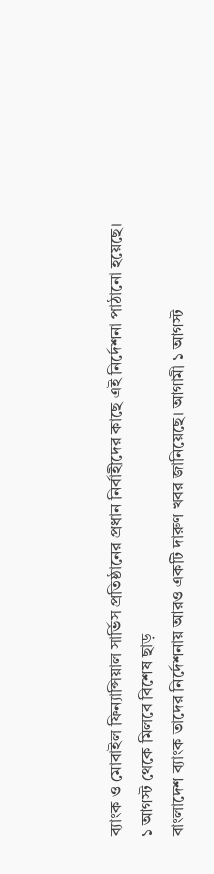ব্যাংক ও মোবাইল ফিন্যান্সিয়াল সার্ভিস প্রতিষ্ঠানের প্রধান নির্বাহীদের কাছে এই নির্দেশনা পাঠানো হয়েছে।
১ আগস্ট থেকে মিলবে বিশেষ ছাড়
বাংলাদেশ ব্যাংক তাদের নির্দেশনায় আরও একটি দারুণ খবর জানিয়েছে। আগামী ১ আগস্ট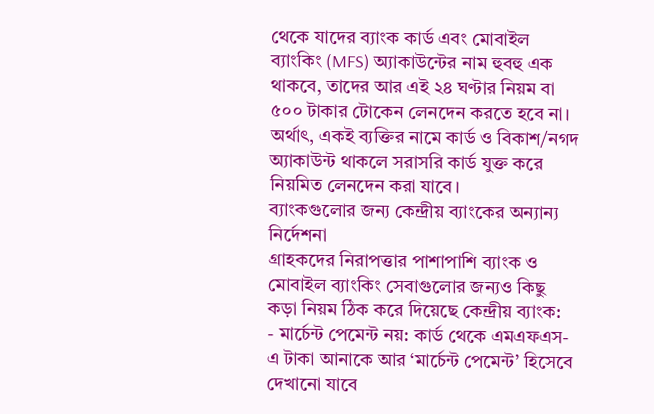থেকে যাদের ব্যাংক কার্ড এবং মোবাইল ব্যাংকিং (MFS) অ্যাকাউন্টের নাম হুবহু এক থাকবে, তাদের আর এই ২৪ ঘণ্টার নিয়ম বা ৫০০ টাকার টোকেন লেনদেন করতে হবে না। অর্থাৎ, একই ব্যক্তির নামে কার্ড ও বিকাশ/নগদ অ্যাকাউন্ট থাকলে সরাসরি কার্ড যুক্ত করে নিয়মিত লেনদেন করা যাবে।
ব্যাংকগুলোর জন্য কেন্দ্রীয় ব্যাংকের অন্যান্য নির্দেশনা
গ্রাহকদের নিরাপত্তার পাশাপাশি ব্যাংক ও মোবাইল ব্যাংকিং সেবাগুলোর জন্যও কিছু কড়া নিয়ম ঠিক করে দিয়েছে কেন্দ্রীয় ব্যাংক:
- মার্চেন্ট পেমেন্ট নয়: কার্ড থেকে এমএফএস-এ টাকা আনাকে আর ‘মার্চেন্ট পেমেন্ট’ হিসেবে দেখানো যাবে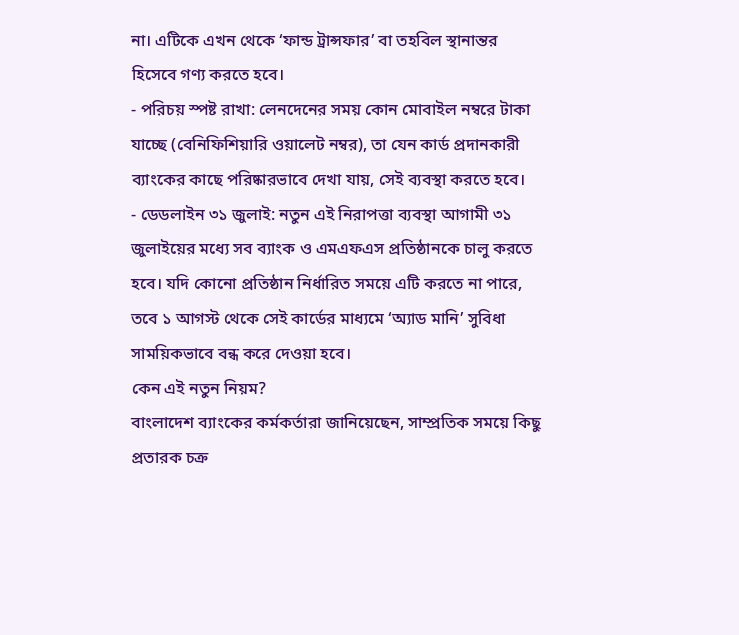না। এটিকে এখন থেকে ‘ফান্ড ট্রান্সফার’ বা তহবিল স্থানান্তর হিসেবে গণ্য করতে হবে।
- পরিচয় স্পষ্ট রাখা: লেনদেনের সময় কোন মোবাইল নম্বরে টাকা যাচ্ছে (বেনিফিশিয়ারি ওয়ালেট নম্বর), তা যেন কার্ড প্রদানকারী ব্যাংকের কাছে পরিষ্কারভাবে দেখা যায়, সেই ব্যবস্থা করতে হবে।
- ডেডলাইন ৩১ জুলাই: নতুন এই নিরাপত্তা ব্যবস্থা আগামী ৩১ জুলাইয়ের মধ্যে সব ব্যাংক ও এমএফএস প্রতিষ্ঠানকে চালু করতে হবে। যদি কোনো প্রতিষ্ঠান নির্ধারিত সময়ে এটি করতে না পারে, তবে ১ আগস্ট থেকে সেই কার্ডের মাধ্যমে ‘অ্যাড মানি’ সুবিধা সাময়িকভাবে বন্ধ করে দেওয়া হবে।
কেন এই নতুন নিয়ম?
বাংলাদেশ ব্যাংকের কর্মকর্তারা জানিয়েছেন, সাম্প্রতিক সময়ে কিছু প্রতারক চক্র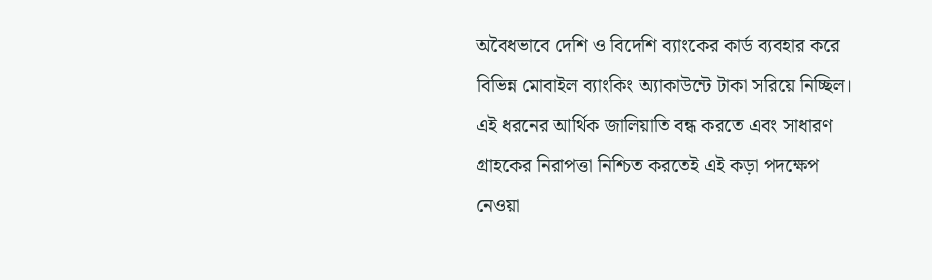অবৈধভাবে দেশি ও বিদেশি ব্যাংকের কার্ড ব্যবহার করে বিভিন্ন মোবাইল ব্যাংকিং অ্যাকাউন্টে টাকা সরিয়ে নিচ্ছিল। এই ধরনের আর্থিক জালিয়াতি বন্ধ করতে এবং সাধারণ গ্রাহকের নিরাপত্তা নিশ্চিত করতেই এই কড়া পদক্ষেপ নেওয়া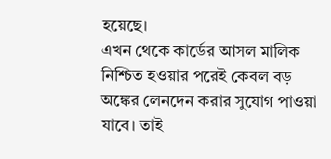হয়েছে।
এখন থেকে কার্ডের আসল মালিক নিশ্চিত হওয়ার পরেই কেবল বড় অঙ্কের লেনদেন করার সুযোগ পাওয়া যাবে। তাই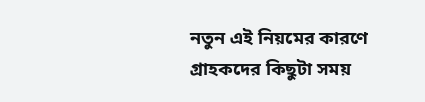নতুন এই নিয়মের কারণে গ্রাহকদের কিছুটা সময়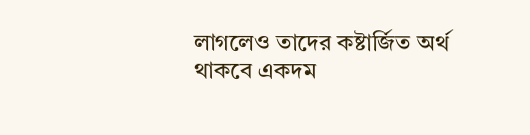লাগলেও তাদের কষ্টার্জিত অর্থ থাকবে একদম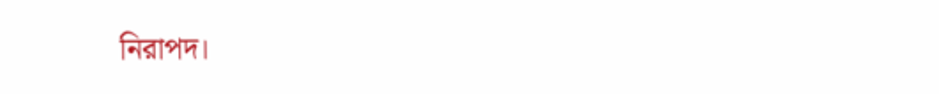নিরাপদ।